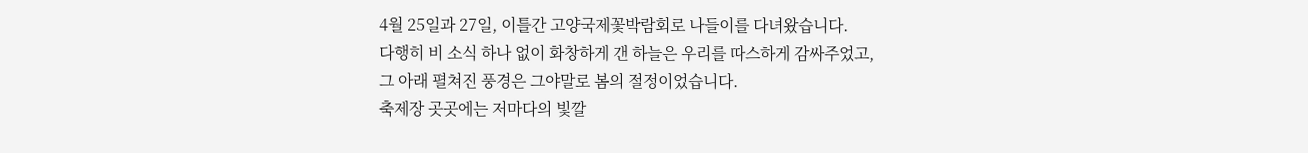4월 25일과 27일, 이틀간 고양국제꽃박람회로 나들이를 다녀왔습니다.
다행히 비 소식 하나 없이 화창하게 갠 하늘은 우리를 따스하게 감싸주었고,
그 아래 펼쳐진 풍경은 그야말로 봄의 절정이었습니다.
축제장 곳곳에는 저마다의 빛깔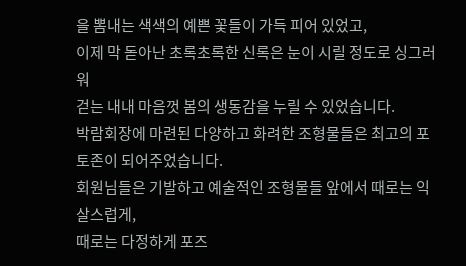을 뽐내는 색색의 예쁜 꽃들이 가득 피어 있었고,
이제 막 돋아난 초록초록한 신록은 눈이 시릴 정도로 싱그러워
걷는 내내 마음껏 봄의 생동감을 누릴 수 있었습니다.
박람회장에 마련된 다양하고 화려한 조형물들은 최고의 포토존이 되어주었습니다.
회원님들은 기발하고 예술적인 조형물들 앞에서 때로는 익살스럽게,
때로는 다정하게 포즈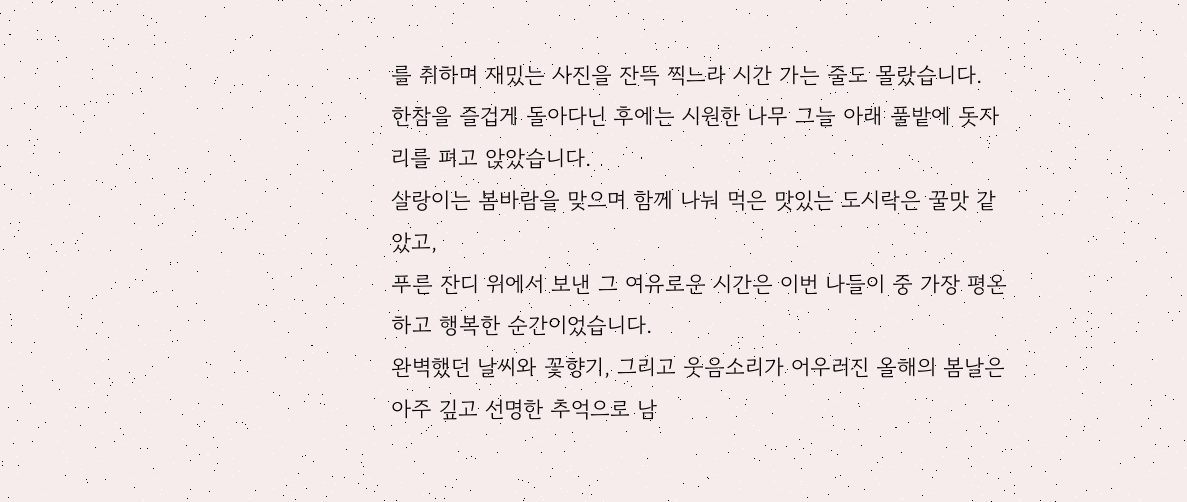를 취하며 재밌는 사진을 잔뜩 찍느라 시간 가는 줄도 몰랐습니다.
한참을 즐겁게 돌아다닌 후에는 시원한 나무 그늘 아래 풀밭에 돗자리를 펴고 앉았습니다.
살랑이는 봄바람을 맞으며 함께 나눠 먹은 맛있는 도시락은 꿀맛 같았고,
푸른 잔디 위에서 보낸 그 여유로운 시간은 이번 나들이 중 가장 평온하고 행복한 순간이었습니다.
완벽했던 날씨와 꽃향기, 그리고 웃음소리가 어우러진 올해의 봄날은
아주 깊고 선명한 추억으로 남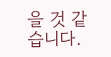을 것 같습니다.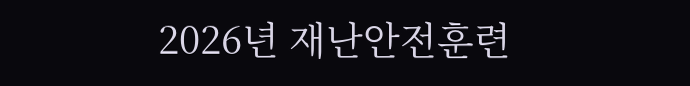2026년 재난안전훈련